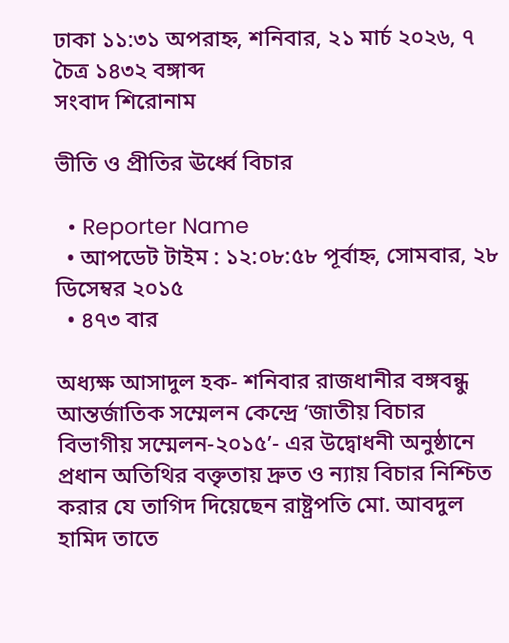ঢাকা ১১:৩১ অপরাহ্ন, শনিবার, ২১ মার্চ ২০২৬, ৭ চৈত্র ১৪৩২ বঙ্গাব্দ
সংবাদ শিরোনাম

ভীতি ও প্রীতির ঊর্ধ্বে বিচার

  • Reporter Name
  • আপডেট টাইম : ১২:০৮:৫৮ পূর্বাহ্ন, সোমবার, ২৮ ডিসেম্বর ২০১৫
  • ৪৭৩ বার

অধ্যক্ষ আসাদুল হক- শনিবার রাজধানীর বঙ্গবন্ধু আন্তর্জাতিক সম্মেলন কেন্দ্রে ‘জাতীয় বিচার বিভাগীয় সম্মেলন-২০১৫’- এর উদ্বোধনী অনুষ্ঠানে প্রধান অতিথির বক্তৃতায় দ্রুত ও ন্যায় বিচার নিশ্চিত করার যে তাগিদ দিয়েছেন রাষ্ট্রপতি মো. আবদুল হামিদ তাতে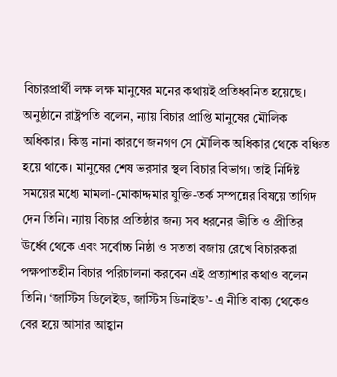বিচারপ্রার্থী লক্ষ লক্ষ মানুষের মনের কথায়ই প্রতিধ্বনিত হয়েছে। অনুষ্ঠানে রাষ্ট্রপতি বলেন, ন্যায় বিচার প্রাপ্তি মানুষের মৌলিক অধিকার। কিন্তু নানা কারণে জনগণ সে মৌলিক অধিকার থেকে বঞ্চিত হয়ে থাকে। মানুষের শেষ ভরসার স্থল বিচার বিভাগ। তাই নির্দিষ্ট সময়ের মধ্যে মামলা-মোকাদ্দমার যুক্তি-তর্ক সম্পন্নের বিষয়ে তাগিদ দেন তিনি। ন্যায় বিচার প্রতিষ্ঠার জন্য সব ধরনের ভীতি ও প্রীতির ঊর্ধ্বে থেকে এবং সর্বোচ্চ নিষ্ঠা ও সততা বজায় রেখে বিচারকরা পক্ষপাতহীন বিচার পরিচালনা করবেন এই প্রত্যাশার কথাও বলেন তিনি। ‘জাস্টিস ডিলেইড, জাস্টিস ডিনাইড’- এ নীতি বাক্য থেকেও বের হয়ে আসার আহ্বান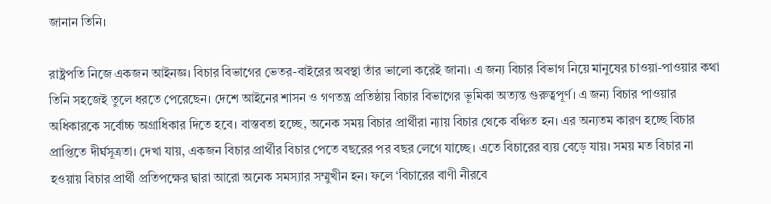জানান তিনি।

রাষ্ট্রপতি নিজে একজন আইনজ্ঞ। বিচার বিভাগের ভেতর-বাইরের অবস্থা তাঁর ভালো করেই জানা। এ জন্য বিচার বিভাগ নিয়ে মানুষের চাওয়া-পাওয়ার কথা তিনি সহজেই তুলে ধরতে পেরেছেন। দেশে আইনের শাসন ও গণতন্ত্র প্রতিষ্ঠায় বিচার বিভাগের ভূমিকা অত্যন্ত গুরুত্বপূর্ণ। এ জন্য বিচার পাওয়ার অধিকারকে সর্বোচ্চ অগ্রাধিকার দিতে হবে। বাস্তবতা হচ্ছে, অনেক সময় বিচার প্রার্থীরা ন্যায় বিচার থেকে বঞ্চিত হন। এর অন্যতম কারণ হচ্ছে বিচার প্রাপ্তিতে দীর্ঘসূত্রতা। দেখা যায়, একজন বিচার প্রার্থীর বিচার পেতে বছরের পর বছর লেগে যাচ্ছে। এতে বিচারের ব্যয় বেড়ে যায়। সময় মত বিচার না হওয়ায় বিচার প্রার্থী প্রতিপক্ষের দ্বারা আরো অনেক সমস্যার সম্মুখীন হন। ফলে ‘বিচারের বাণী নীরবে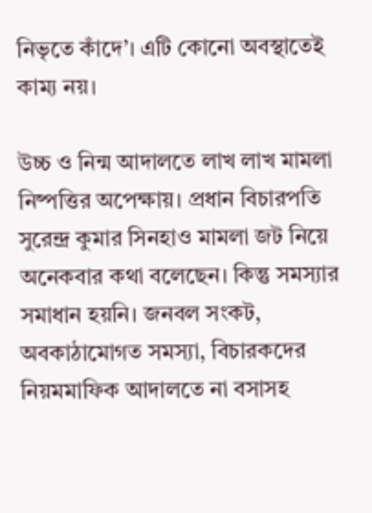নিভৃতে কাঁদে’। এটি কোনো অবস্থাতেই কাম্য নয়।

উচ্চ ও নিন্ম আদালতে লাখ লাখ মামলা নিষ্পত্তির অপেক্ষায়। প্রধান বিচারপতি সুরেন্দ্র কুমার সিনহাও মামলা জট নিয়ে অনেকবার কথা বলেছেন। কিন্তু সমস্যার সমাধান হয়নি। জনবল সংকট, অবকাঠামোগত সমস্যা, বিচারকদের নিয়মমাফিক আদালতে না বসাসহ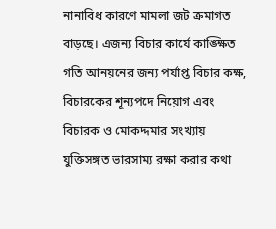নানাবিধ কারণে মামলা জট ক্রমাগত বাড়ছে। এজন্য বিচার কার্যে কাঙ্ক্ষিত গতি আনয়নের জন্য পর্যাপ্ত বিচার কক্ষ, বিচারকের শূন্যপদে নিয়োগ এবং বিচারক ও মোকদ্দমার সংখ্যায় যুক্তিসঙ্গত ভারসাম্য রক্ষা করার কথা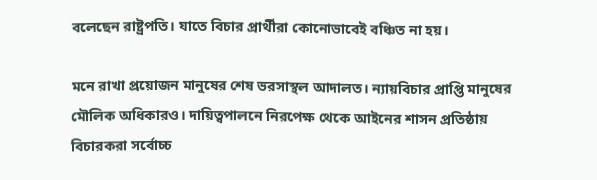বলেছেন রাষ্ট্রপতি। যাতে বিচার প্রার্থীরা কোনোভাবেই বঞ্চিত না হয়।

মনে রাখা প্রয়োজন মানুষের শেষ ভরসাস্থল আদালত। ন্যায়বিচার প্রাপ্তি মানুষের মৌলিক অধিকারও। দায়িত্বপালনে নিরপেক্ষ থেকে আইনের শাসন প্রতিষ্ঠায় বিচারকরা সর্বোচ্চ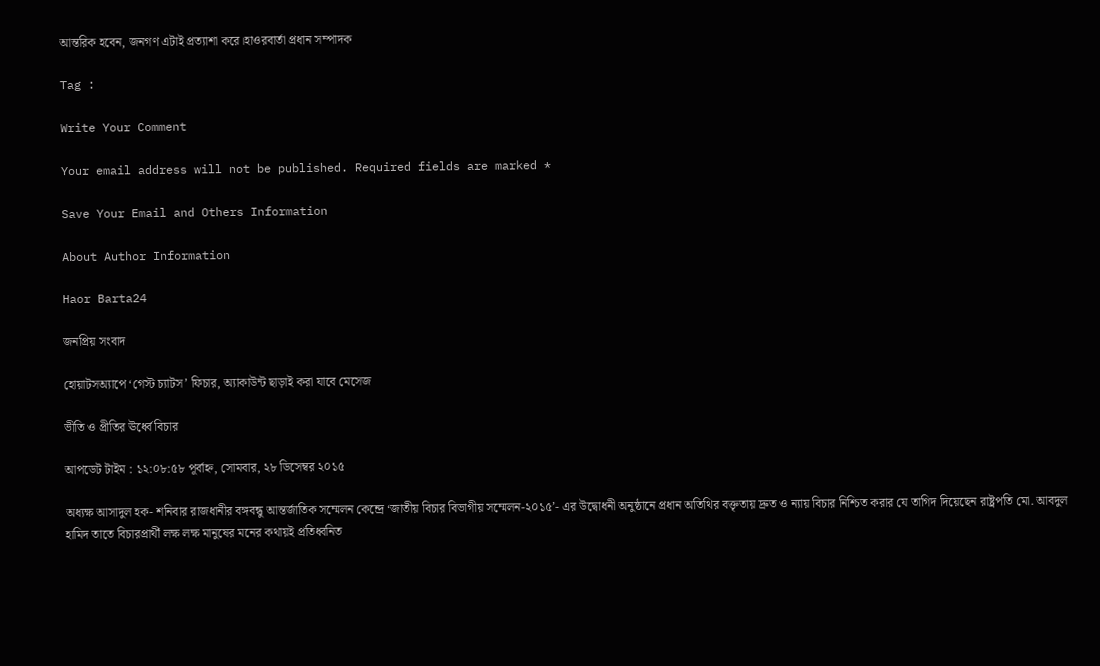আন্তরিক হবেন, জনগণ এটাই প্রত্যাশা করে।হাওরবার্তা প্রধান সম্পাদক

Tag :

Write Your Comment

Your email address will not be published. Required fields are marked *

Save Your Email and Others Information

About Author Information

Haor Barta24

জনপ্রিয় সংবাদ

হোয়াটসঅ্যাপে ‘গেস্ট চ্যাটস’ ফিচার, অ্যাকাউন্ট ছাড়াই করা যাবে মেসেজ

ভীতি ও প্রীতির ঊর্ধ্বে বিচার

আপডেট টাইম : ১২:০৮:৫৮ পূর্বাহ্ন, সোমবার, ২৮ ডিসেম্বর ২০১৫

অধ্যক্ষ আসাদুল হক- শনিবার রাজধানীর বঙ্গবন্ধু আন্তর্জাতিক সম্মেলন কেন্দ্রে ‘জাতীয় বিচার বিভাগীয় সম্মেলন-২০১৫’- এর উদ্বোধনী অনুষ্ঠানে প্রধান অতিথির বক্তৃতায় দ্রুত ও ন্যায় বিচার নিশ্চিত করার যে তাগিদ দিয়েছেন রাষ্ট্রপতি মো. আবদুল হামিদ তাতে বিচারপ্রার্থী লক্ষ লক্ষ মানুষের মনের কথায়ই প্রতিধ্বনিত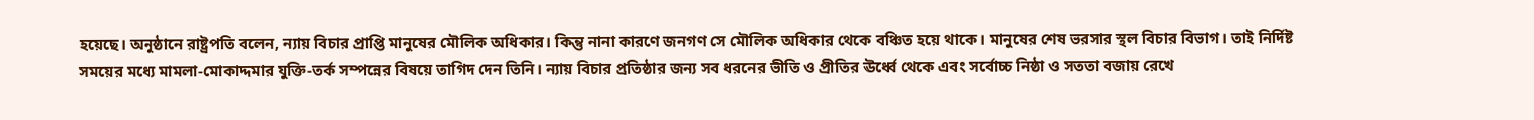হয়েছে। অনুষ্ঠানে রাষ্ট্রপতি বলেন, ন্যায় বিচার প্রাপ্তি মানুষের মৌলিক অধিকার। কিন্তু নানা কারণে জনগণ সে মৌলিক অধিকার থেকে বঞ্চিত হয়ে থাকে। মানুষের শেষ ভরসার স্থল বিচার বিভাগ। তাই নির্দিষ্ট সময়ের মধ্যে মামলা-মোকাদ্দমার যুক্তি-তর্ক সম্পন্নের বিষয়ে তাগিদ দেন তিনি। ন্যায় বিচার প্রতিষ্ঠার জন্য সব ধরনের ভীতি ও প্রীতির ঊর্ধ্বে থেকে এবং সর্বোচ্চ নিষ্ঠা ও সততা বজায় রেখে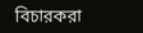বিচারকরা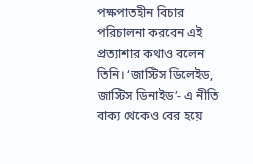পক্ষপাতহীন বিচার পরিচালনা করবেন এই প্রত্যাশার কথাও বলেন তিনি। ‘জাস্টিস ডিলেইড, জাস্টিস ডিনাইড’- এ নীতি বাক্য থেকেও বের হয়ে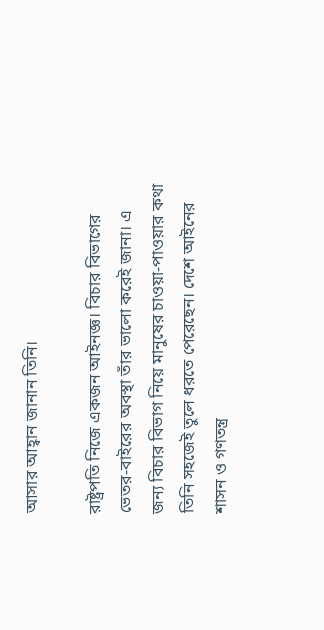আসার আহ্বান জানান তিনি।

রাষ্ট্রপতি নিজে একজন আইনজ্ঞ। বিচার বিভাগের ভেতর-বাইরের অবস্থা তাঁর ভালো করেই জানা। এ জন্য বিচার বিভাগ নিয়ে মানুষের চাওয়া-পাওয়ার কথা তিনি সহজেই তুলে ধরতে পেরেছেন। দেশে আইনের শাসন ও গণতন্ত্র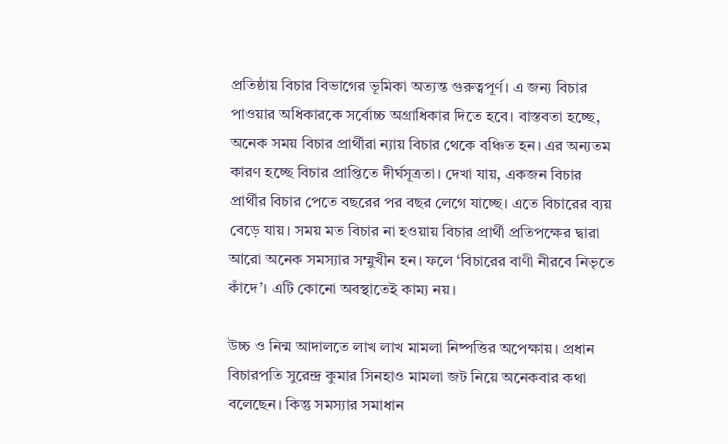প্রতিষ্ঠায় বিচার বিভাগের ভূমিকা অত্যন্ত গুরুত্বপূর্ণ। এ জন্য বিচার পাওয়ার অধিকারকে সর্বোচ্চ অগ্রাধিকার দিতে হবে। বাস্তবতা হচ্ছে, অনেক সময় বিচার প্রার্থীরা ন্যায় বিচার থেকে বঞ্চিত হন। এর অন্যতম কারণ হচ্ছে বিচার প্রাপ্তিতে দীর্ঘসূত্রতা। দেখা যায়, একজন বিচার প্রার্থীর বিচার পেতে বছরের পর বছর লেগে যাচ্ছে। এতে বিচারের ব্যয় বেড়ে যায়। সময় মত বিচার না হওয়ায় বিচার প্রার্থী প্রতিপক্ষের দ্বারা আরো অনেক সমস্যার সম্মুখীন হন। ফলে ‘বিচারের বাণী নীরবে নিভৃতে কাঁদে’। এটি কোনো অবস্থাতেই কাম্য নয়।

উচ্চ ও নিন্ম আদালতে লাখ লাখ মামলা নিষ্পত্তির অপেক্ষায়। প্রধান বিচারপতি সুরেন্দ্র কুমার সিনহাও মামলা জট নিয়ে অনেকবার কথা বলেছেন। কিন্তু সমস্যার সমাধান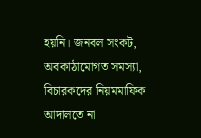হয়নি। জনবল সংকট, অবকাঠামোগত সমস্যা, বিচারকদের নিয়মমাফিক আদালতে না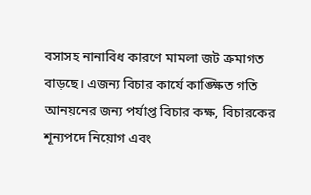বসাসহ নানাবিধ কারণে মামলা জট ক্রমাগত বাড়ছে। এজন্য বিচার কার্যে কাঙ্ক্ষিত গতি আনয়নের জন্য পর্যাপ্ত বিচার কক্ষ, বিচারকের শূন্যপদে নিয়োগ এবং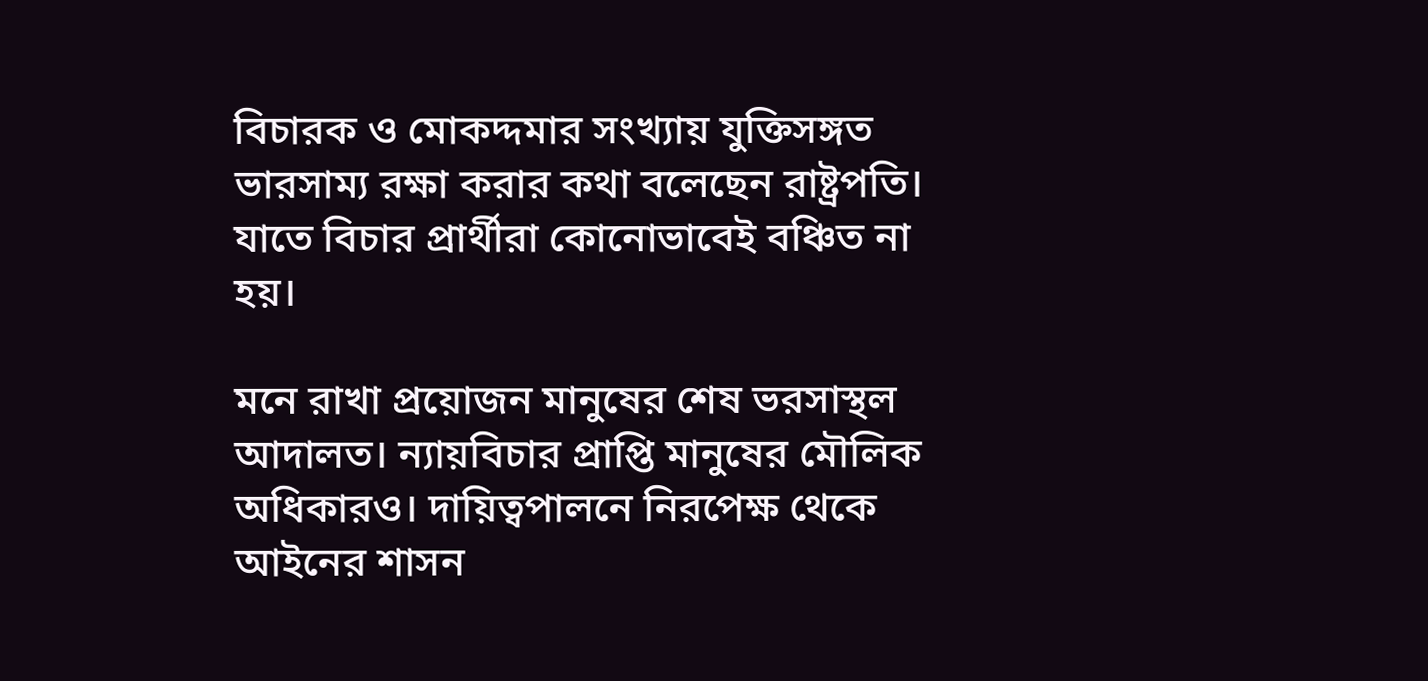বিচারক ও মোকদ্দমার সংখ্যায় যুক্তিসঙ্গত ভারসাম্য রক্ষা করার কথা বলেছেন রাষ্ট্রপতি। যাতে বিচার প্রার্থীরা কোনোভাবেই বঞ্চিত না হয়।

মনে রাখা প্রয়োজন মানুষের শেষ ভরসাস্থল আদালত। ন্যায়বিচার প্রাপ্তি মানুষের মৌলিক অধিকারও। দায়িত্বপালনে নিরপেক্ষ থেকে আইনের শাসন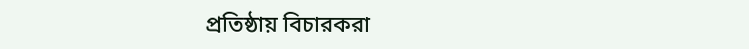প্রতিষ্ঠায় বিচারকরা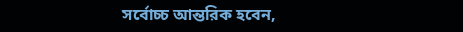সর্বোচ্চ আন্তরিক হবেন,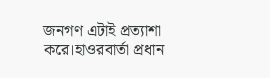জনগণ এটাই প্রত্যাশা করে।হাওরবার্তা প্রধান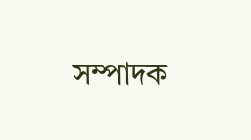সম্পাদক